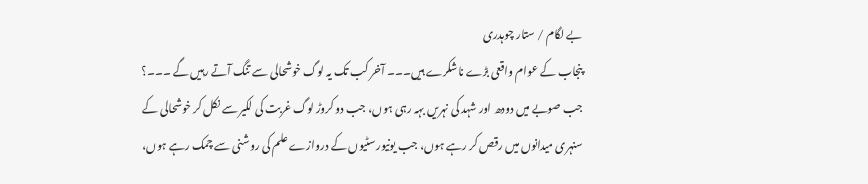بے لگام / ستار چوہدری
پنجاب کے عوام واقعی بڑے ناشکرے ہیں۔۔۔ آخر کب تک یہ لوگ خوشحالی سے تنگ آتے رہیں گے ۔۔۔؟ جب صوبے میں دودھ اور شہد کی نہریں بہہ رہی ہوں، جب دو کروڑ لوگ غربت کی لکیر سے نکل کر خوشحالی کے سنہری میدانوں میں رقص کر رہے ہوں، جب یونیورسٹیوں کے دروازے علم کی روشنی سے چمک رہے ہوں،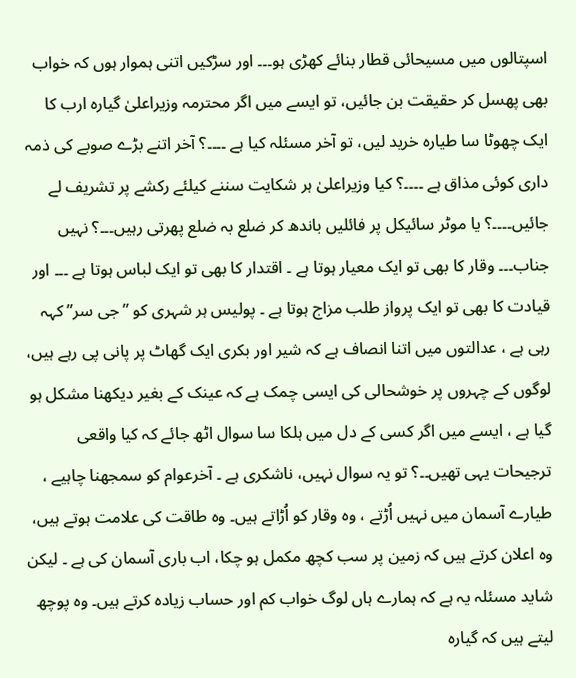اسپتالوں میں مسیحائی قطار بنائے کھڑی ہو۔۔۔ اور سڑکیں اتنی ہموار ہوں کہ خواب بھی پھسل کر حقیقت بن جائیں، تو ایسے میں اگر محترمہ وزیراعلیٰ گیارہ ارب کا ایک چھوٹا سا طیارہ خرید لیں، تو آخر مسئلہ کیا ہے ۔۔۔۔؟ آخر اتنے بڑے صوبے کی ذمہ داری کوئی مذاق ہے ۔۔۔۔؟ کیا وزیراعلیٰ ہر شکایت سننے کیلئے رکشے پر تشریف لے جائیں۔۔۔۔؟ یا موٹر سائیکل پر فائلیں باندھ کر ضلع بہ ضلع پھرتی رہیں۔۔۔؟ نہیں جناب۔۔۔ وقار کا بھی تو ایک معیار ہوتا ہے ۔ اقتدار کا بھی تو ایک لباس ہوتا ہے ۔۔۔ اور قیادت کا بھی تو ایک پرواز طلب مزاج ہوتا ہے ۔ پولیس ہر شہری کو ”جی سر” کہہ رہی ہے ، عدالتوں میں اتنا انصاف ہے کہ شیر اور بکری ایک گھاٹ پر پانی پی رہے ہیں، لوگوں کے چہروں پر خوشحالی کی ایسی چمک ہے کہ عینک کے بغیر دیکھنا مشکل ہو گیا ہے ، ایسے میں اگر کسی کے دل میں ہلکا سا سوال اٹھ جائے کہ کیا واقعی ترجیحات یہی تھیں۔۔؟ تو یہ سوال نہیں، ناشکری ہے ۔ آخرعوام کو سمجھنا چاہیے ، طیارے آسمان میں نہیں اُڑتے ، وہ وقار کو اُڑاتے ہیں۔ وہ طاقت کی علامت ہوتے ہیں، وہ اعلان کرتے ہیں کہ زمین پر سب کچھ مکمل ہو چکا، اب باری آسمان کی ہے ۔ لیکن شاید مسئلہ یہ ہے کہ ہمارے ہاں لوگ خواب کم اور حساب زیادہ کرتے ہیں۔ وہ پوچھ لیتے ہیں کہ گیارہ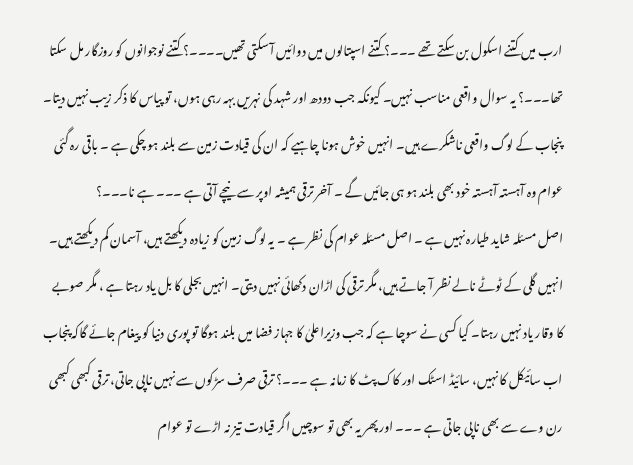ارب میں کتنے اسکول بن سکتے تھے ۔۔۔؟ کتنے اسپتالوں میں دوائیں آ سکتی تھیں۔۔۔۔؟ کتنے نوجوانوں کو روزگار مل سکتا تھا۔۔۔؟ یہ سوال واقعی مناسب نہیں۔ کیونکہ جب دودھ اور شہد کی نہریں بہہ رہی ہوں، تو پیاس کا ذکر زیب نہیں دیتا۔ پنجاب کے لوگ واقعی ناشکرے ہیں۔ انہیں خوش ہونا چاہیے کہ ان کی قیادت زمین سے بلند ہو چکی ہے ۔ باقی رہ گئی عوام وہ آہستہ آہستہ خود بھی بلند ہو ہی جائیں گے ۔ آخر ترقی ہمیشہ اوپر سے نیچے آتی ہے ۔۔۔ ہے نا۔۔۔؟
اصل مسئلہ شاید طیارہ نہیں ہے ۔ اصل مسئلہ عوام کی نظر ہے ۔ یہ لوگ زمین کو زیادہ دیکھتے ہیں، آسمان کم دیکھتے ہیں۔ انہیں گلی کے ٹوٹے نالے نظر آ جاتے ہیں، مگر ترقی کی اڑان دکھائی نہیں دیتی۔ انہیں بجلی کا بل یاد رہتا ہے ، مگر صوبے کا وقار یاد نہیں رہتا۔ کیا کسی نے سوچا ہے کہ جب وزیراعلیٰ کا جہاز فضا میں بلند ہوگا تو پوری دنیا کو پیغام جائے گاکہ پنجاب اب سائیکل کا نہیں، سائیڈ اسٹک اور کاک پٹ کا زمانہ ہے ۔۔۔؟ ترقی صرف سڑکوں سے نہیں ناپی جاتی، ترقی کبھی کبھی رن وے سے بھی ناپی جاتی ہے ۔۔۔ اور پھر یہ بھی تو سوچیں اگر قیادت تیز نہ اڑے تو عوام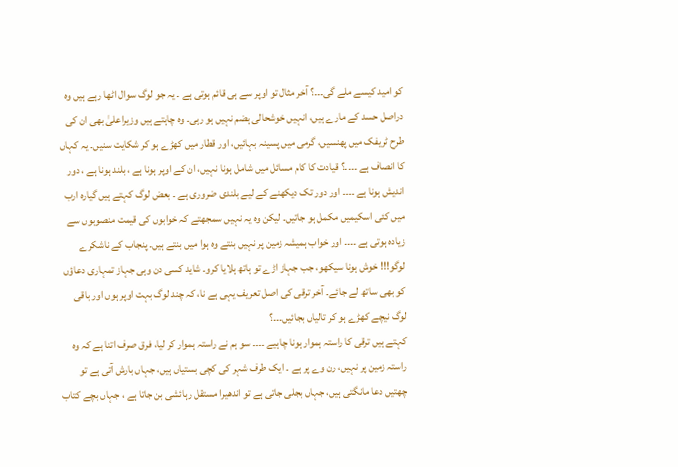کو امید کیسے ملے گی۔۔۔؟ آخر مثال تو اوپر سے ہی قائم ہوتی ہے ۔ یہ جو لوگ سوال اٹھا رہے ہیں وہ دراصل حسد کے مارے ہیں، انہیں خوشحالی ہضم نہیں ہو رہی۔ وہ چاہتے ہیں وزیراعلیٰ بھی ان کی طرح ٹریفک میں پھنسیں، گرمی میں پسینہ بہائیں، اور قطار میں کھڑے ہو کر شکایت سنیں۔ یہ کہاں کا انصاف ہے ۔۔۔۔؟ قیادت کا کام مسائل میں شامل ہونا نہیں، ان کے اوپر ہونا ہے ، بلند ہونا ہے ، دور اندیش ہونا ہے ۔۔۔۔ اور دور تک دیکھنے کے لیے بلندی ضروری ہے ۔ بعض لوگ کہتے ہیں گیارہ ارب میں کئی اسکیمیں مکمل ہو جاتیں۔ لیکن وہ یہ نہیں سمجھتے کہ خوابوں کی قیمت منصوبوں سے زیادہ ہوتی ہے ۔۔۔۔ اور خواب ہمیشہ زمین پر نہیں بنتے وہ ہوا میں بنتے ہیں۔ پنجاب کے ناشکرے لوگو!!! خوش ہونا سیکھو، جب جہاز اڑے تو ہاتھ ہلایا کرو۔ شاید کسی دن وہی جہاز تمہاری دعاؤں کو بھی ساتھ لے جائے۔ آخر ترقی کی اصل تعریف یہی ہے نا، کہ چند لوگ بہت اوپر ہوں اور باقی لوگ نیچے کھڑے ہو کر تالیاں بجائیں۔۔۔؟
کہتے ہیں ترقی کا راستہ ہموار ہونا چاہیے ۔۔۔۔ سو ہم نے راستہ ہموار کر لیا، فرق صرف اتنا ہے کہ وہ راستہ زمین پر نہیں، رن وے پر ہے ۔ ایک طرف شہر کی کچی بستیاں ہیں، جہاں بارش آتی ہے تو چھتیں دعا مانگتی ہیں، جہاں بجلی جاتی ہے تو اندھیرا مستقل رہائشی بن جاتا ہے ، جہاں بچے کتاب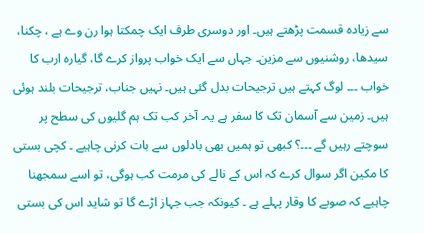سے زیادہ قسمت پڑھتے ہیں۔ اور دوسری طرف ایک چمکتا ہوا رن وے ہے ، چکنا، سیدھا، روشنیوں سے مزین۔ جہاں سے ایک خواب پرواز کرے گا، گیارہ ارب کا خواب ۔۔۔ لوگ کہتے ہیں ترجیحات بدل گئی ہیں۔ نہیں جناب، ترجیحات بلند ہوئی ہیں۔ زمین سے آسمان تک کا سفر ہے یہ۔ آخر کب تک ہم گلیوں کی سطح پر سوچتے رہیں گے ۔۔۔؟ کبھی تو ہمیں بھی بادلوں سے بات کرنی چاہیے ۔ کچی بستی کا مکین اگر سوال کرے کہ اس کے نالے کی مرمت کب ہوگی، تو اسے سمجھنا چاہیے کہ صوبے کا وقار پہلے ہے ۔ کیونکہ جب جہاز اڑے گا تو شاید اس کی بستی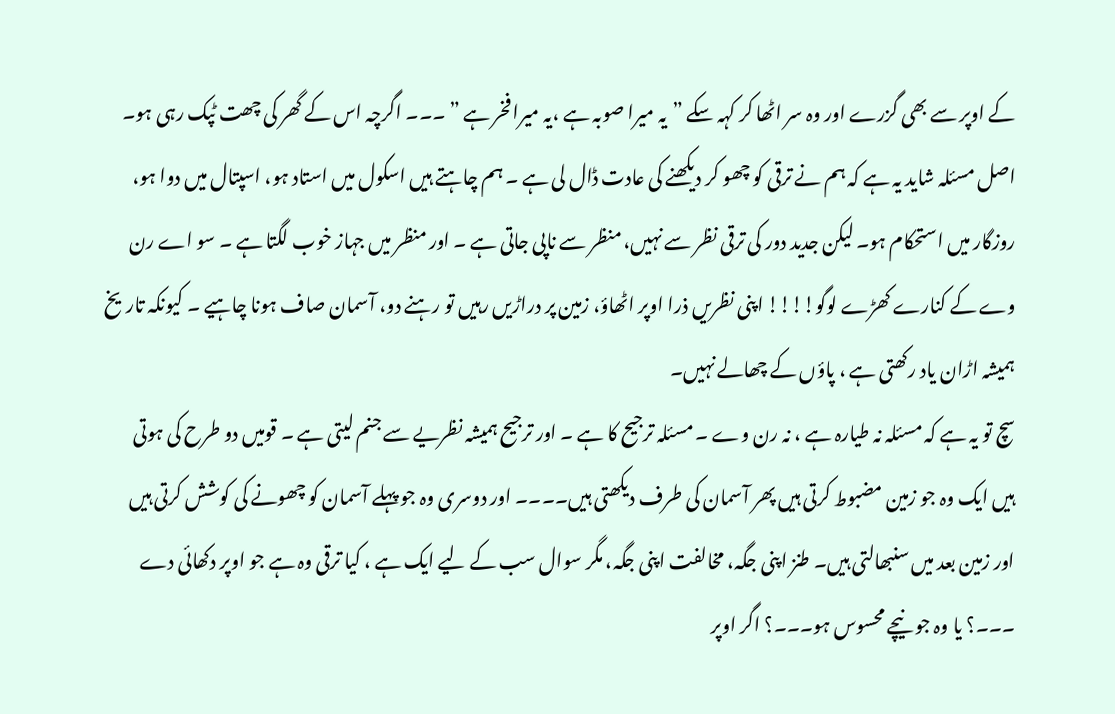کے اوپر سے بھی گزرے اور وہ سر اٹھا کر کہہ سکے ”یہ میرا صوبہ ہے ،یہ میرا فخر ہے ” ۔۔۔ اگرچہ اس کے گھر کی چھت ٹپک رہی ہو۔ اصل مسئلہ شاید یہ ہے کہ ہم نے ترقی کو چھو کر دیکھنے کی عادت ڈال لی ہے ۔ ہم چاہتے ہیں اسکول میں استاد ہو، اسپتال میں دوا ہو، روزگار میں استحکام ہو۔ لیکن جدید دور کی ترقی نظر سے نہیں، منظر سے ناپی جاتی ہے ۔ اور منظر میں جہاز خوب لگتا ہے ۔ سو اے رن وے کے کنارے کھڑے لوگو!!!! اپنی نظریں ذرا اوپر اٹھاؤ، زمین پر دراڑیں رہیں تو رہنے دو، آسمان صاف ہونا چاہیے ۔ کیونکہ تاریخ ہمیشہ اڑان یاد رکھتی ہے ، پاؤں کے چھالے نہیں۔
سچ تو یہ ہے کہ مسئلہ نہ طیارہ ہے ، نہ رن وے ۔ مسئلہ ترجیح کا ہے ۔ اور ترجیح ہمیشہ نظریے سے جنم لیتی ہے ۔ قومیں دو طرح کی ہوتی ہیں ایک وہ جو زمین مضبوط کرتی ہیں پھر آسمان کی طرف دیکھتی ہیں۔۔۔۔ اور دوسری وہ جو پہلے آسمان کو چھونے کی کوشش کرتی ہیں اور زمین بعد میں سنبھالتی ہیں۔ طنز اپنی جگہ، مخالفت اپنی جگہ، مگر سوال سب کے لیے ایک ہے ، کیا ترقی وہ ہے جو اوپر دکھائی دے ۔۔۔؟ یا وہ جو نیچے محسوس ہو۔۔۔؟ اگر اوپر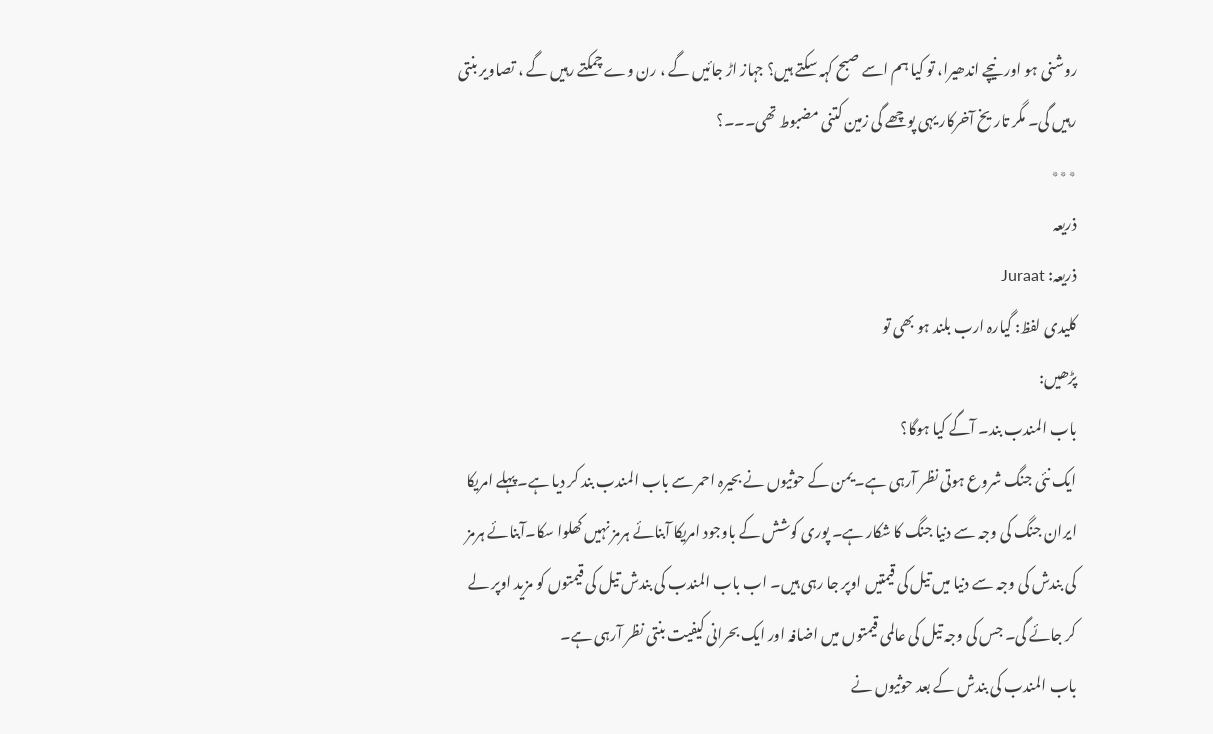روشنی ہو اور نیچے اندھیرا، تو کیا ہم اسے صبح کہہ سکتے ہیں؟ جہاز اڑ جائیں گے ، رن وے چمکتے رہیں گے ، تصاویر بنتی رہیں گی۔ مگر تاریخ آخرکار یہی پوچھے گی زمین کتنی مضبوط تھی۔۔۔؟
٭٭٭
ذریعہ
ذریعہ: Juraat
کلیدی لفظ: گیارہ ارب بلند ہو بھی تو
پڑھیں:
باب المندب بند۔ آگے کیا ہوگا؟
ایک نئی جنگ شروع ہوتی نظر آرہی ہے۔ یمن کے حوثیوں نے بحیرہ احمر سے باب المندب بند کر دیا ہے۔پہلے امریکا ایران جنگ کی وجہ سے دنیا جنگ کا شکار ہے۔ پوری کوشش کے باوجود امریکا آبنائے ہرمز نہیں کھلوا سکا۔آبنائے ہرمز کی بندش کی وجہ سے دنیا میں تیل کی قیمتیں اوپر جا رہی ہیں۔ اب باب المندب کی بندش تیل کی قیمتوں کو مزید اوپر لے کر جائے گی۔ جس کی وجہ تیل کی عالمی قیمتوں میں اضافہ اور ایک بحرانی کیفیت بنتی نظر آرہی ہے۔
باب المندب کی بندش کے بعد حوثیوں نے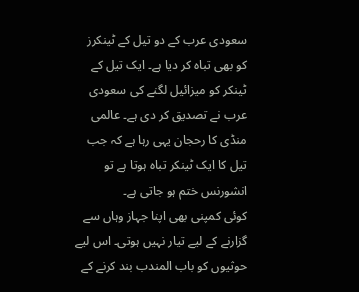سعودی عرب کے دو تیل کے ٹینکرز کو بھی تباہ کر دیا ہے۔ ایک تیل کے ٹینکر کو میزائیل لگنے کی سعودی عرب نے تصدیق کر دی ہے۔ عالمی منڈی کا رحجان یہی رہا ہے کہ جب تیل کا ایک ٹینکر تباہ ہوتا ہے تو انشورنس ختم ہو جاتی ہے۔
کوئی کمپنی بھی اپنا جہاز وہاں سے گزارنے کے لیے تیار نہیں ہوتی۔ اس لیے حوثیوں کو باب المندب بند کرنے کے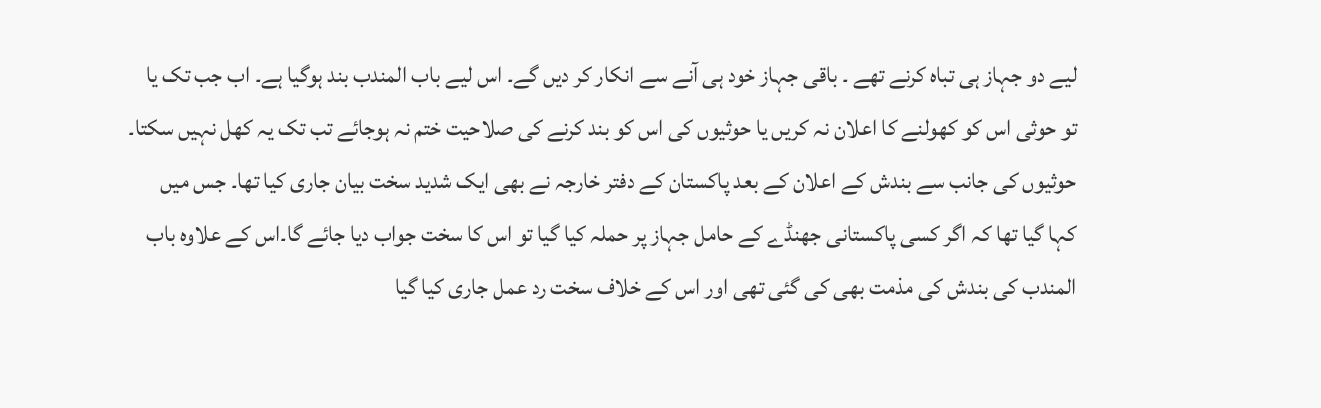لیے دو جہاز ہی تباہ کرنے تھے ۔ باقی جہاز خود ہی آنے سے انکار کر دیں گے۔ اس لیے باب المندب بند ہوگیا ہے۔ اب جب تک یا تو حوثی اس کو کھولنے کا اعلان نہ کریں یا حوثیوں کی اس کو بند کرنے کی صلاحیت ختم نہ ہوجائے تب تک یہ کھل نہیں سکتا۔
حوثیوں کی جانب سے بندش کے اعلان کے بعد پاکستان کے دفتر خارجہ نے بھی ایک شدید سخت بیان جاری کیا تھا۔ جس میں کہا گیا تھا کہ اگر کسی پاکستانی جھنڈے کے حامل جہاز پر حملہ کیا گیا تو اس کا سخت جواب دیا جائے گا۔اس کے علاوہ باب المندب کی بندش کی مذمت بھی کی گئی تھی اور اس کے خلاف سخت رد عمل جاری کیا گیا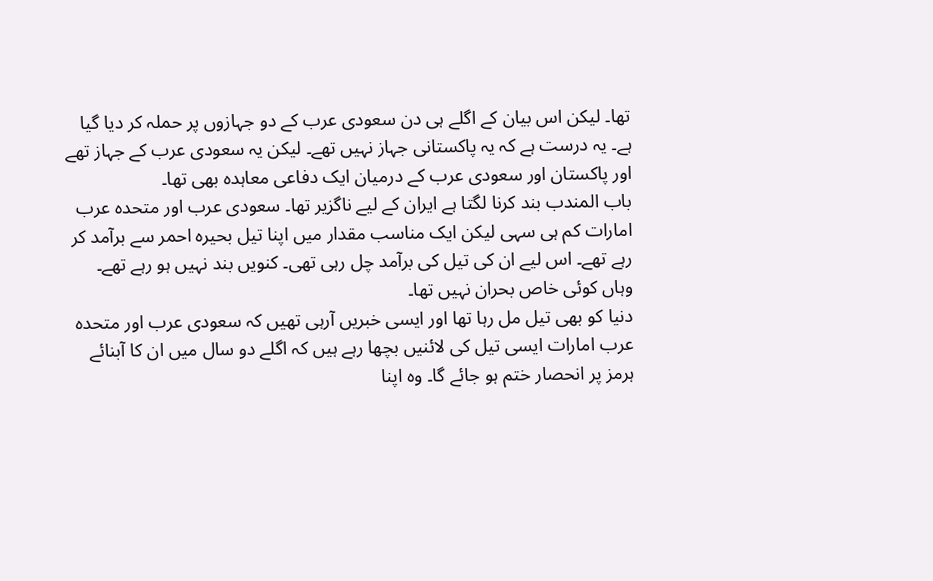تھا۔ لیکن اس بیان کے اگلے ہی دن سعودی عرب کے دو جہازوں پر حملہ کر دیا گیا ہے۔ یہ درست ہے کہ یہ پاکستانی جہاز نہیں تھے۔ لیکن یہ سعودی عرب کے جہاز تھے اور پاکستان اور سعودی عرب کے درمیان ایک دفاعی معاہدہ بھی تھا۔
باب المندب بند کرنا لگتا ہے ایران کے لیے ناگزیر تھا۔ سعودی عرب اور متحدہ عرب امارات کم ہی سہی لیکن ایک مناسب مقدار میں اپنا تیل بحیرہ احمر سے برآمد کر رہے تھے۔ اس لیے ان کی تیل کی برآمد چل رہی تھی۔ کنویں بند نہیں ہو رہے تھے۔ وہاں کوئی خاص بحران نہیں تھا۔
دنیا کو بھی تیل مل رہا تھا اور ایسی خبریں آرہی تھیں کہ سعودی عرب اور متحدہ عرب امارات ایسی تیل کی لائنیں بچھا رہے ہیں کہ اگلے دو سال میں ان کا آبنائے ہرمز پر انحصار ختم ہو جائے گا۔ وہ اپنا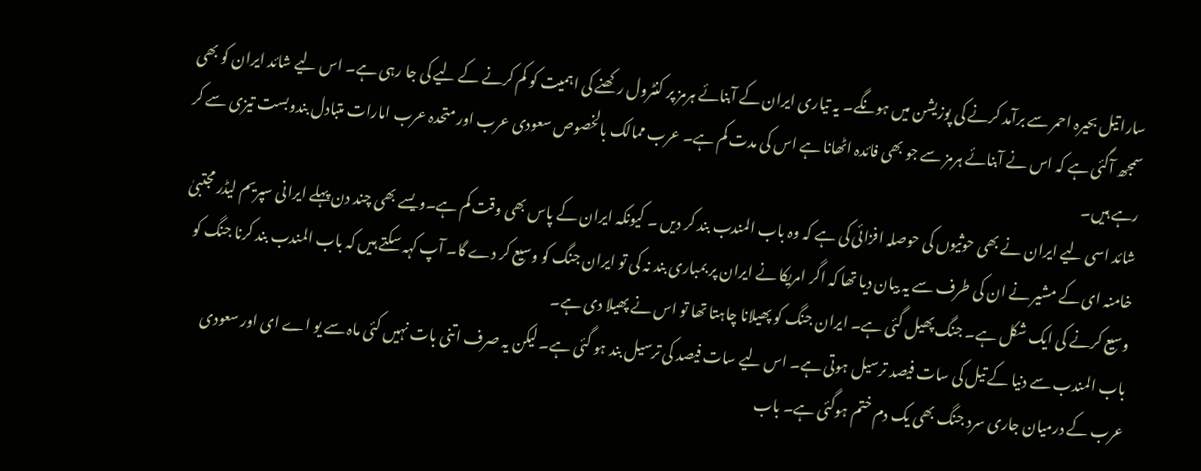سارا تیل بحیرہ احمر سے برآمد کرنے کی پوزیشن میں ہونگے۔ یہ تیاری ایران کے آبنائے ہرمز پر کنٹرول رکھنے کی اہمیت کو کم کرنے کے لیے کی جا رہی ہے۔ اس لیے شائد ایران کو بھی سمجھ آگئی ہے کہ اس نے آبنائے ہرمز سے جو بھی فائدہ اٹھانا ہے اس کی مدت کم ہے۔ عرب ممالک بالخصوص سعودی عرب اور متحدہ عرب امارات متبادل بندوبست تیزی سے کر رہے ہیں۔
شائد اسی لیے ایران نے بھی حوثیوں کی حوصلہ افزائی کی ہے کہ وہ باب المندب بند کر دیں ۔ کیونکہ ایران کے پاس بھی وقت کم ہے۔ویسے بھی چند دن پہلے ایرانی سپریم لیڈر مجتبیٰ خامنہ ای کے مشیر نے ان کی طرف سے یہ بیان دیا تھا کہ اگر امریکا نے ایران پر بمباری بند نہ کی تو ایران جنگ کو وسیع کر دے گا۔ آپ کہہ سکتے ہیں کہ باب المندب بند کرنا جنگ کو وسیع کرنے کی ایک شکل ہے۔ جنگ پھیل گئی ہے۔ ایران جنگ کو پھیلانا چاہتا تھا تو اس نے پھیلا دی ہے۔
باب المندب سے دنیا کے تیل کی سات فیصد ترسیل ہوتی ہے۔ اس لیے سات فیصد کی ترسیل بند ہو گئی ہے۔ لیکن یہ صرف اتنی بات نہیں کئی ماہ سے یو اے ای اور سعودی عرب کے درمیان جاری سرد جنگ بھی یک دم ختم ہوگئی ہے۔ باب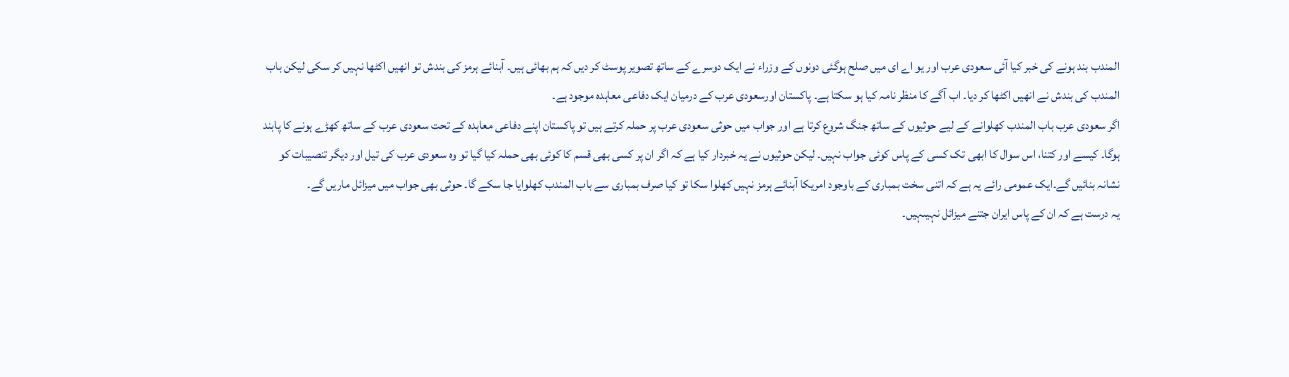المندب بند ہونے کی خبر کیا آئی سعودی عرب اور یو اے ای میں صلح ہوگئی دونوں کے وزراء نے ایک دوسرے کے ساتھ تصویر پوسٹ کر دیں کہ ہم بھائی ہیں۔ آبنائے ہرمز کی بندش تو انھیں اکٹھا نہیں کر سکی لیکن باب المندب کی بندش نے انھیں اکٹھا کر دیا۔ اب آگے کا منظر نامہ کیا ہو سکتا ہے۔ پاکستان اورسعودی عرب کے درمیان ایک دفاعی معاہدہ موجود ہے۔
اگر سعودی عرب باب المندب کھلوانے کے لیے حوثیوں کے ساتھ جنگ شروع کرتا ہے اور جواب میں حوثی سعودی عرب پر حملہ کرتے ہیں تو پاکستان اپنے دفاعی معاہدہ کے تحت سعودی عرب کے ساتھ کھڑے ہونے کا پابند ہوگا۔ کیسے اور کتنا، اس سوال کا ابھی تک کسی کے پاس کوئی جواب نہیں۔ لیکن حوثیوں نے یہ خبردار کیا ہے کہ اگر ان پر کسی بھی قسم کا کوئی بھی حملہ کیا گیا تو وہ سعودی عرب کی تیل اور دیگر تنصیبات کو نشانہ بنائیں گے۔ایک عمومی رائے یہ ہے کہ اتنی سخت بمباری کے باوجود امریکا آبنائے ہرمز نہیں کھلوا سکا تو کیا صرف بمباری سے باب المندب کھلوایا جا سکے گا۔ حوثی بھی جواب میں میزائل ماریں گے۔
یہ درست ہے کہ ان کے پاس ایران جتنے میزائل نہیںہیں۔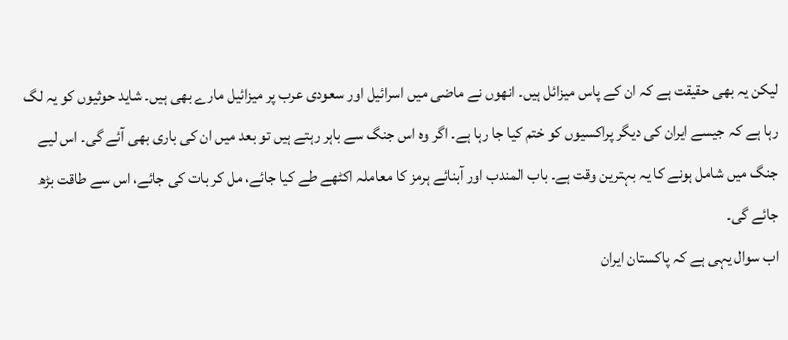لیکن یہ بھی حقیقت ہے کہ ان کے پاس میزائل ہیں۔ انھوں نے ماضی میں اسرائیل اور سعودی عرب پر میزائیل مارے بھی ہیں۔ شاید حوثیوں کو یہ لگ رہا ہے کہ جیسے ایران کی دیگر پراکسیوں کو ختم کیا جا رہا ہے۔ اگر وہ اس جنگ سے باہر رہتے ہیں تو بعد میں ان کی باری بھی آئے گی۔ اس لیے جنگ میں شامل ہونے کا یہ بہترین وقت ہے۔ باب المندب اور آبنائے ہرمز کا معاملہ اکٹھے طے کیا جائے، مل کر بات کی جائے، اس سے طاقت بڑھ جائے گی۔
اب سوال یہی ہے کہ پاکستان ایران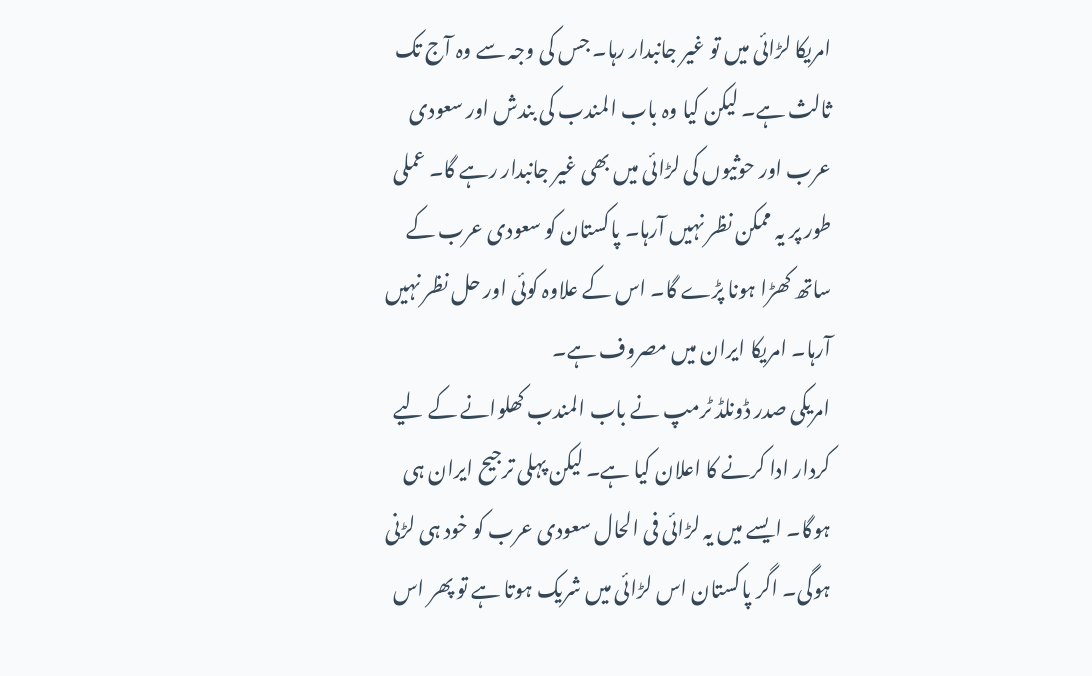امریکا لڑائی میں تو غیر جانبدار رہا۔ جس کی وجہ سے وہ آج تک ثالث ہے۔ لیکن کیا وہ باب المندب کی بندش اور سعودی عرب اور حوثیوں کی لڑائی میں بھی غیر جانبدار رہے گا۔ عملی طور پر یہ ممکن نظر نہیں آرہا۔ پاکستان کو سعودی عرب کے ساتھ کھڑا ہونا پڑے گا۔ اس کے علاوہ کوئی اور حل نظر نہیں آرہا۔ امریکا ایران میں مصروف ہے۔
امریکی صدر ڈونلڈ ٹرمپ نے باب المندب کھلوانے کے لیے کردار ادا کرنے کا اعلان کیا ہے۔ لیکن پہلی ترجیح ایران ہی ہوگا۔ ایسے میں یہ لڑائی فی الحال سعودی عرب کو خود ہی لڑنی ہوگی۔ اگر پاکستان اس لڑائی میں شریک ہوتا ہے تو پھر اس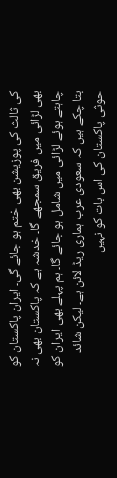کی ثالث کی پوزیشن بھی ختم ہو جائے گی۔ ایران پاکستان کو بھی لڑائی میں فریق سمجھے گا۔ خدشہ ہے کہ پاکستان بھی نہ چاہتے ہوئے لڑائی میں شامل ہو جائے گا۔ ہم پہلے بھی ایران کو بتا چکے ہیں کہ سعودی عرب ہماری ریڈ لائن ہے۔ لیکن شائد حوثی پاکستان کی اس بات کو نہیں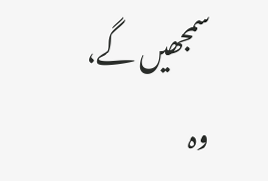سمجھیں گے، وہ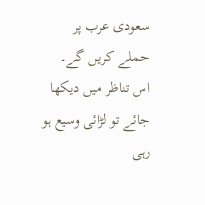سعودی عرب پر حملے کریں گے۔
اس تناظر میں دیکھا جائے تو لڑائی وسیع ہو رہی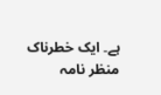ہے۔ ایک خطرناک منظر نامہ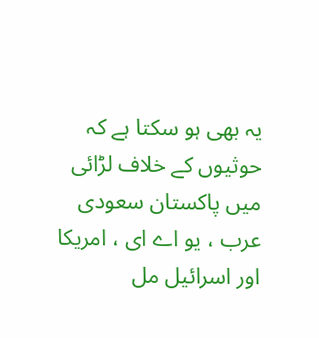یہ بھی ہو سکتا ہے کہ حوثیوں کے خلاف لڑائی میں پاکستان سعودی عرب ، یو اے ای ، امریکا اور اسرائیل مل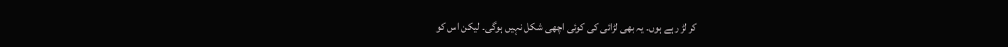کر لڑ رہے ہوں۔ یہ بھی لڑائی کی کوئی اچھی شکل نہیں ہوگی۔ لیکن اس کو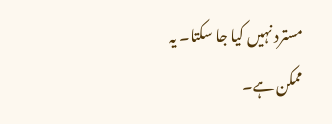مسترد نہیں کیا جا سکتا۔ یہ ممکن ہے۔